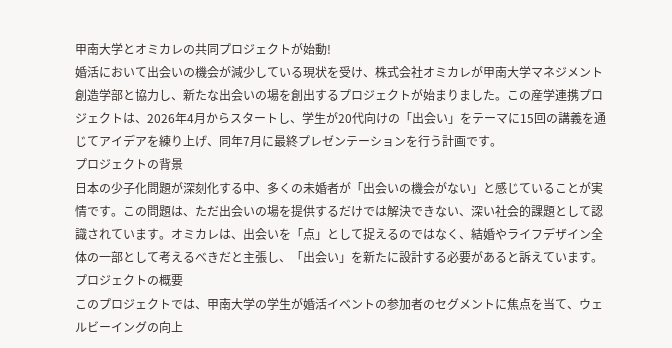甲南大学とオミカレの共同プロジェクトが始動!
婚活において出会いの機会が減少している現状を受け、株式会社オミカレが甲南大学マネジメント創造学部と協力し、新たな出会いの場を創出するプロジェクトが始まりました。この産学連携プロジェクトは、2026年4月からスタートし、学生が20代向けの「出会い」をテーマに15回の講義を通じてアイデアを練り上げ、同年7月に最終プレゼンテーションを行う計画です。
プロジェクトの背景
日本の少子化問題が深刻化する中、多くの未婚者が「出会いの機会がない」と感じていることが実情です。この問題は、ただ出会いの場を提供するだけでは解決できない、深い社会的課題として認識されています。オミカレは、出会いを「点」として捉えるのではなく、結婚やライフデザイン全体の一部として考えるべきだと主張し、「出会い」を新たに設計する必要があると訴えています。
プロジェクトの概要
このプロジェクトでは、甲南大学の学生が婚活イベントの参加者のセグメントに焦点を当て、ウェルビーイングの向上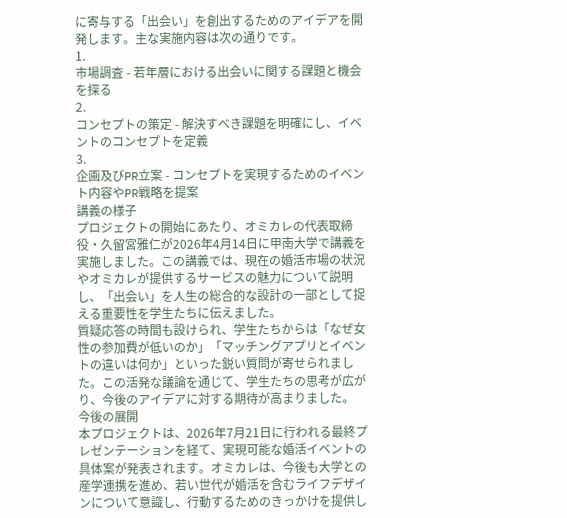に寄与する「出会い」を創出するためのアイデアを開発します。主な実施内容は次の通りです。
1.
市場調査 - 若年層における出会いに関する課題と機会を探る
2.
コンセプトの策定 - 解決すべき課題を明確にし、イベントのコンセプトを定義
3.
企画及びPR立案 - コンセプトを実現するためのイベント内容やPR戦略を提案
講義の様子
プロジェクトの開始にあたり、オミカレの代表取締役・久留宮雅仁が2026年4月14日に甲南大学で講義を実施しました。この講義では、現在の婚活市場の状況やオミカレが提供するサービスの魅力について説明し、「出会い」を人生の総合的な設計の一部として捉える重要性を学生たちに伝えました。
質疑応答の時間も設けられ、学生たちからは「なぜ女性の参加費が低いのか」「マッチングアプリとイベントの違いは何か」といった鋭い質問が寄せられました。この活発な議論を通じて、学生たちの思考が広がり、今後のアイデアに対する期待が高まりました。
今後の展開
本プロジェクトは、2026年7月21日に行われる最終プレゼンテーションを経て、実現可能な婚活イベントの具体案が発表されます。オミカレは、今後も大学との産学連携を進め、若い世代が婚活を含むライフデザインについて意識し、行動するためのきっかけを提供し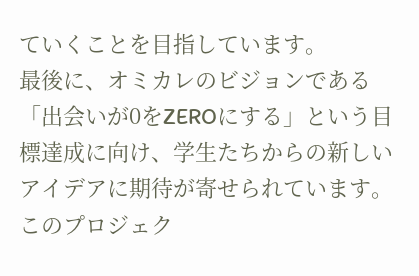ていくことを目指しています。
最後に、オミカレのビジョンである「出会いが0をZEROにする」という目標達成に向け、学生たちからの新しいアイデアに期待が寄せられています。このプロジェク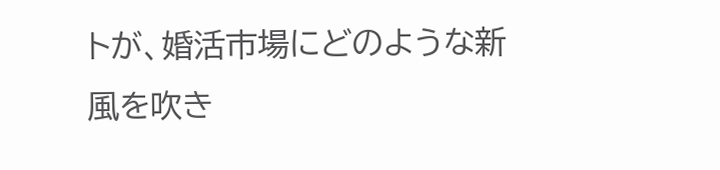トが、婚活市場にどのような新風を吹き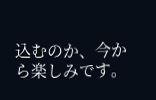込むのか、今から楽しみです。